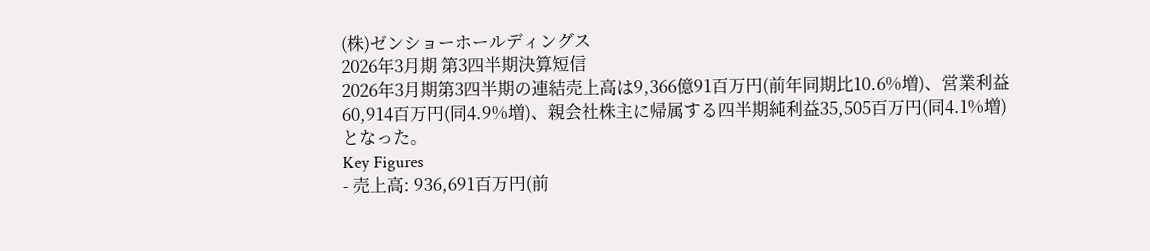(株)ゼンショーホールディングス
2026年3月期 第3四半期決算短信
2026年3月期第3四半期の連結売上高は9,366億91百万円(前年同期比10.6%増)、営業利益60,914百万円(同4.9%増)、親会社株主に帰属する四半期純利益35,505百万円(同4.1%増)となった。
Key Figures
- 売上高: 936,691百万円(前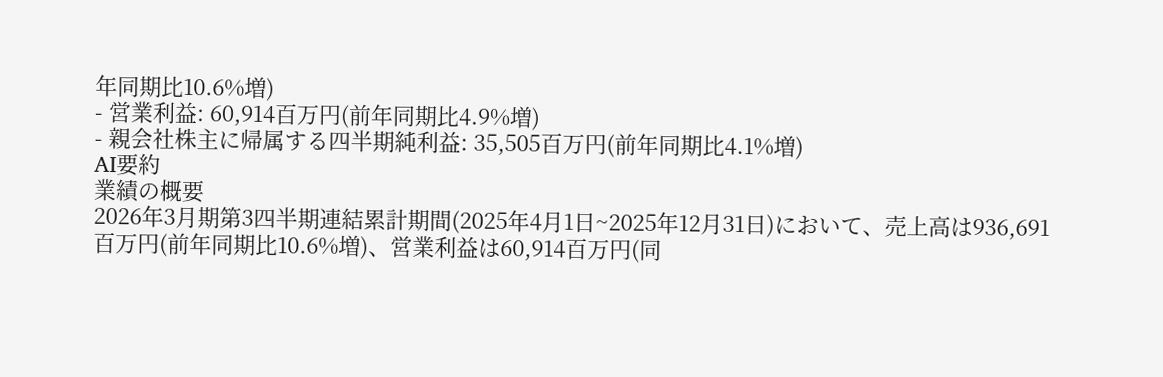年同期比10.6%増)
- 営業利益: 60,914百万円(前年同期比4.9%増)
- 親会社株主に帰属する四半期純利益: 35,505百万円(前年同期比4.1%増)
AI要約
業績の概要
2026年3月期第3四半期連結累計期間(2025年4月1日~2025年12月31日)において、売上高は936,691百万円(前年同期比10.6%増)、営業利益は60,914百万円(同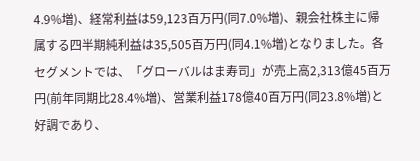4.9%増)、経常利益は59,123百万円(同7.0%増)、親会社株主に帰属する四半期純利益は35,505百万円(同4.1%増)となりました。各セグメントでは、「グローバルはま寿司」が売上高2,313億45百万円(前年同期比28.4%増)、営業利益178億40百万円(同23.8%増)と好調であり、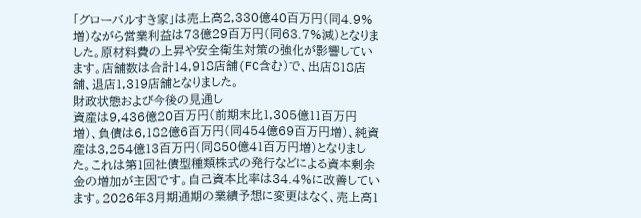「グローバルすき家」は売上高2,330億40百万円(同4.9%増)ながら営業利益は73億29百万円(同63.7%減)となりました。原材料費の上昇や安全衛生対策の強化が影響しています。店舗数は合計14,918店舗(FC含む)で、出店818店舗、退店1,319店舗となりました。
財政状態および今後の見通し
資産は9,436億20百万円(前期末比1,305億11百万円増)、負債は6,182億6百万円(同454億69百万円増)、純資産は3,254億13百万円(同850億41百万円増)となりました。これは第1回社債型種類株式の発行などによる資本剰余金の増加が主因です。自己資本比率は34.4%に改善しています。2026年3月期通期の業績予想に変更はなく、売上高1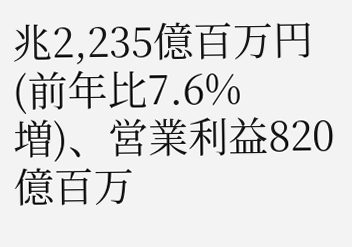兆2,235億百万円(前年比7.6%増)、営業利益820億百万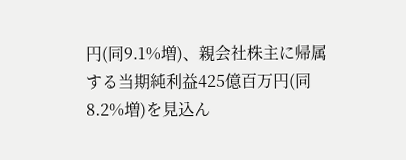円(同9.1%増)、親会社株主に帰属する当期純利益425億百万円(同8.2%増)を見込ん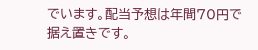でいます。配当予想は年間70円で据え置きです。